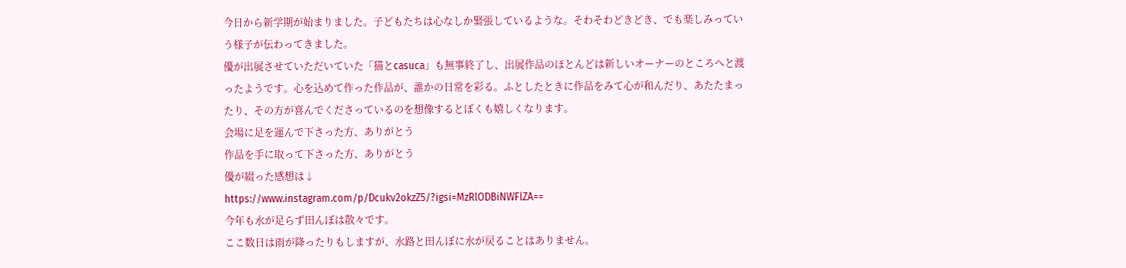今日から新学期が始まりました。子どもたちは心なしか緊張しているような。そわそわどきどき、でも楽しみっていう様子が伝わってきました。
優が出展させていただいていた「猫とcasuca」も無事終了し、出展作品のほとんどは新しいオーナーのところへと渡ったようです。心を込めて作った作品が、誰かの日常を彩る。ふとしたときに作品をみて心が和んだり、あたたまったり、その方が喜んでくださっているのを想像するとぼくも嬉しくなります。
会場に足を運んで下さった方、ありがとう
作品を手に取って下さった方、ありがとう
優が綴った感想は↓
https://www.instagram.com/p/Dcukv2okzZ5/?igsi=MzRlODBiNWFlZA==
今年も水が足らず田んぼは散々です。
ここ数日は雨が降ったりもしますが、水路と田んぼに水が戻ることはありません。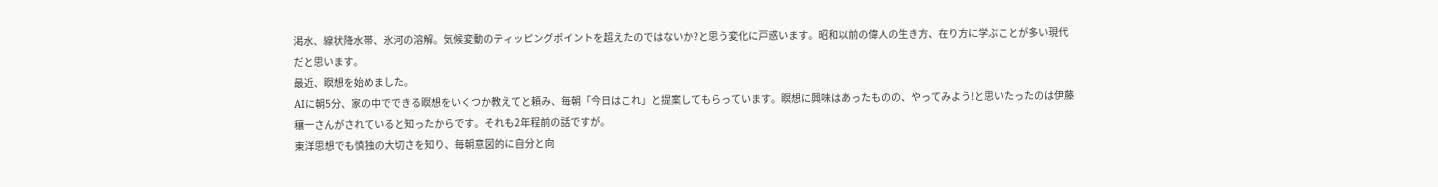渇水、線状降水帯、氷河の溶解。気候変動のティッピングポイントを超えたのではないか?と思う変化に戸惑います。昭和以前の偉人の生き方、在り方に学ぶことが多い現代だと思います。
最近、瞑想を始めました。
AIに朝5分、家の中でできる瞑想をいくつか教えてと頼み、毎朝「今日はこれ」と提案してもらっています。瞑想に興味はあったものの、やってみよう!と思いたったのは伊藤穰一さんがされていると知ったからです。それも2年程前の話ですが。
東洋思想でも慎独の大切さを知り、毎朝意図的に自分と向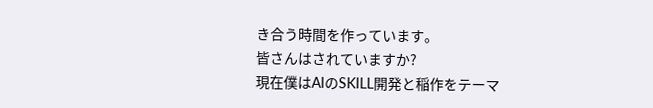き合う時間を作っています。
皆さんはされていますか?
現在僕はAIのSKILL開発と稲作をテーマ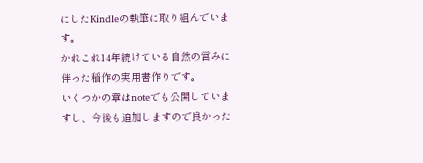にしたKindleの執筆に取り組んでいます。
かれこれ14年続けている自然の営みに伴った稲作の実用書作りです。
いくつかの章はnoteでも公開していますし、今後も追加しますので良かった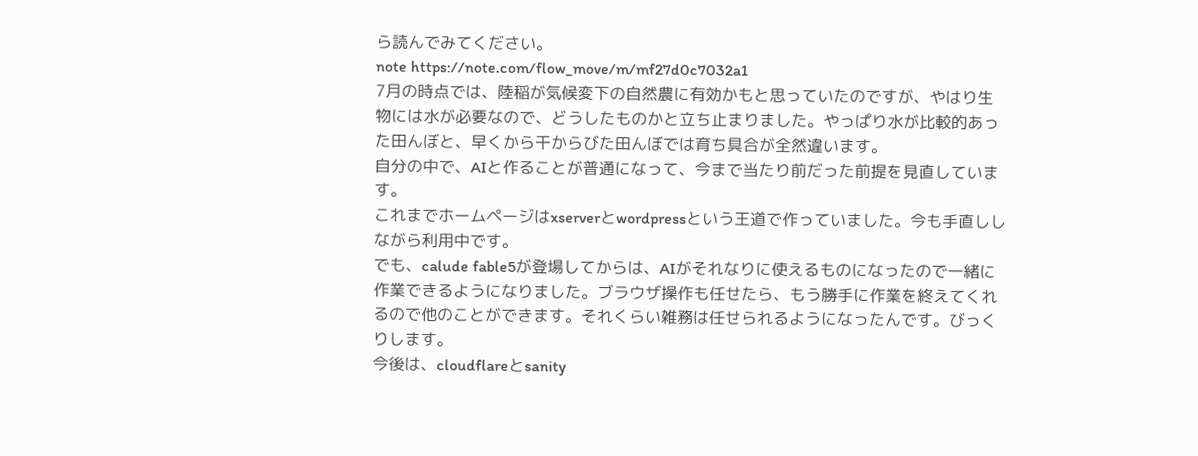ら読んでみてください。
note https://note.com/flow_move/m/mf27d0c7032a1
7月の時点では、陸稲が気候変下の自然農に有効かもと思っていたのですが、やはり生物には水が必要なので、どうしたものかと立ち止まりました。やっぱり水が比較的あった田んぼと、早くから干からびた田んぼでは育ち具合が全然違います。
自分の中で、AIと作ることが普通になって、今まで当たり前だった前提を見直しています。
これまでホームページはxserverとwordpressという王道で作っていました。今も手直ししながら利用中です。
でも、calude fable5が登場してからは、AIがそれなりに使えるものになったので一緒に作業できるようになりました。ブラウザ操作も任せたら、もう勝手に作業を終えてくれるので他のことができます。それくらい雑務は任せられるようになったんです。びっくりします。
今後は、cloudflareとsanity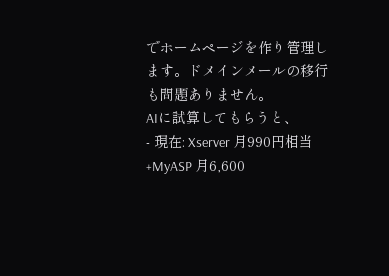でホームページを作り管理します。ドメインメールの移行も問題ありません。
AIに試算してもらうと、
- 現在: Xserver 月990円相当+MyASP 月6,600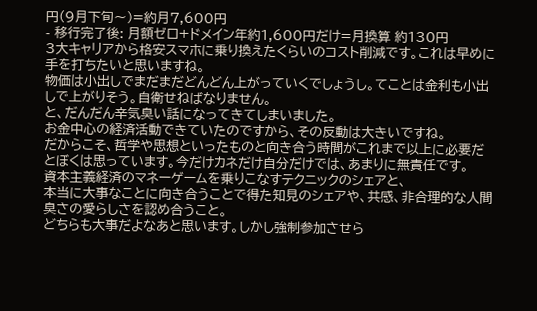円(9月下旬〜)=約月7,600円
- 移行完了後: 月額ゼロ+ドメイン年約1,600円だけ=月換算 約130円
3大キャリアから格安スマホに乗り換えたくらいのコスト削減です。これは早めに手を打ちたいと思いますね。
物価は小出しでまだまだどんどん上がっていくでしょうし。てことは金利も小出しで上がりそう。自衛せねばなりません。
と、だんだん辛気臭い話になってきてしまいました。
お金中心の経済活動できていたのですから、その反動は大きいですね。
だからこそ、哲学や思想といったものと向き合う時間がこれまで以上に必要だとぼくは思っています。今だけカネだけ自分だけでは、あまりに無責任です。
資本主義経済のマネーゲームを乗りこなすテクニックのシェアと、
本当に大事なことに向き合うことで得た知見のシェアや、共感、非合理的な人間臭さの愛らしさを認め合うこと。
どちらも大事だよなあと思います。しかし強制参加させら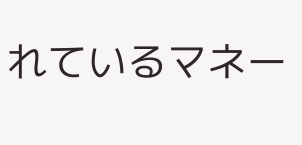れているマネー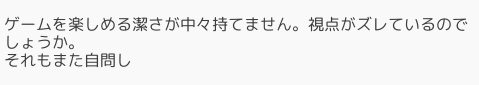ゲームを楽しめる潔さが中々持てません。視点がズレているのでしょうか。
それもまた自問し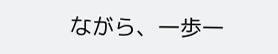ながら、一歩一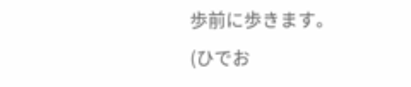歩前に歩きます。
(ひでお